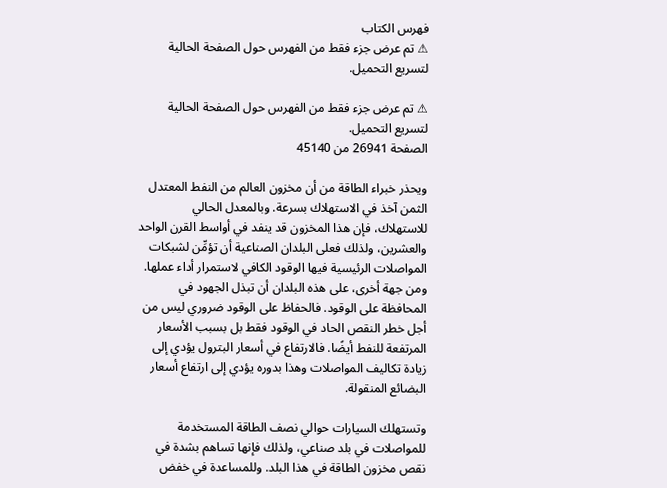فهرس الكتاب
⚠ تم عرض جزء فقط من الفهرس حول الصفحة الحالية لتسريع التحميل.

⚠ تم عرض جزء فقط من الفهرس حول الصفحة الحالية لتسريع التحميل.
الصفحة 26941 من 45140

ويحذر خبراء الطاقة من أن مخزون العالم من النفط المعتدل الثمن آخذ في الاستهلاك بسرعة. وبالمعدل الحالي للاستهلاك، فإن هذا المخزون قد ينفد في أواسط القرن الواحد والعشرين، ولذلك فعلى البلدان الصناعية أن تؤمِّن لشبكات المواصلات الرئيسية فيها الوقود الكافي لاستمرار أداء عملها. ومن جهة أخرى، على هذه البلدان أن تبذل الجهود في المحافظة على الوقود. فالحفاظ على الوقود ضروري ليس من أجل خطر النقص الحاد في الوقود فقط بل بسبب الأسعار المرتفعة للنفط أيضًا. فالارتفاع في أسعار البترول يؤدي إلى زيادة تكاليف المواصلات وهذا بدوره يؤدي إلى ارتفاع أسعار البضائع المنقولة.

وتستهلك السيارات حوالي نصف الطاقة المستخدمة للمواصلات في بلد صناعي، ولذلك فإنها تساهم بشدة في نقص مخزون الطاقة في هذا البلد. وللمساعدة في خفض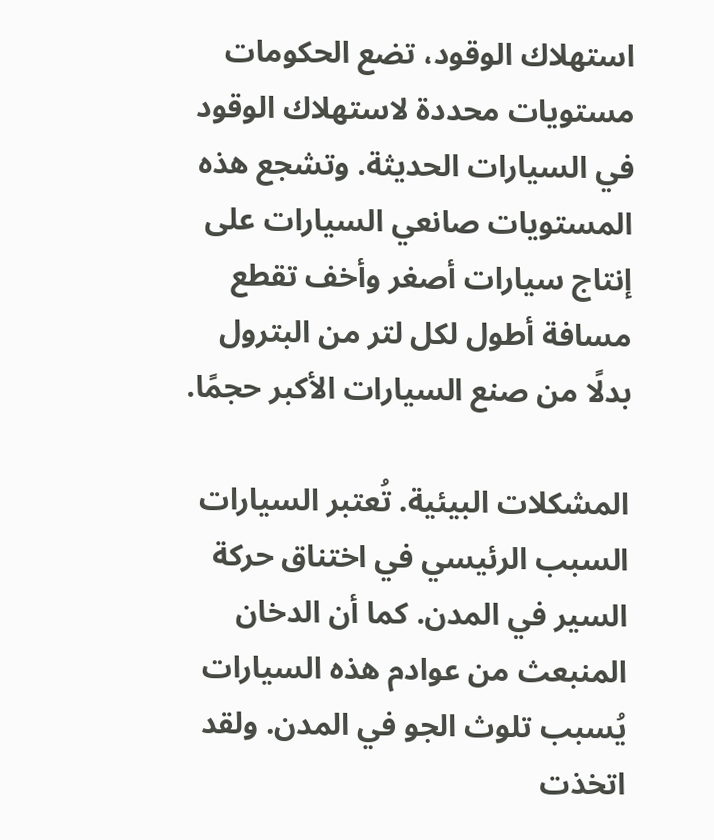استهلاك الوقود، تضع الحكومات مستويات محددة لاستهلاك الوقود في السيارات الحديثة. وتشجع هذه المستويات صانعي السيارات على إنتاج سيارات أصغر وأخف تقطع مسافة أطول لكل لتر من البترول بدلًا من صنع السيارات الأكبر حجمًا.

المشكلات البيئية. تُعتبر السيارات السبب الرئيسي في اختناق حركة السير في المدن. كما أن الدخان المنبعث من عوادم هذه السيارات يُسبب تلوث الجو في المدن. ولقد اتخذت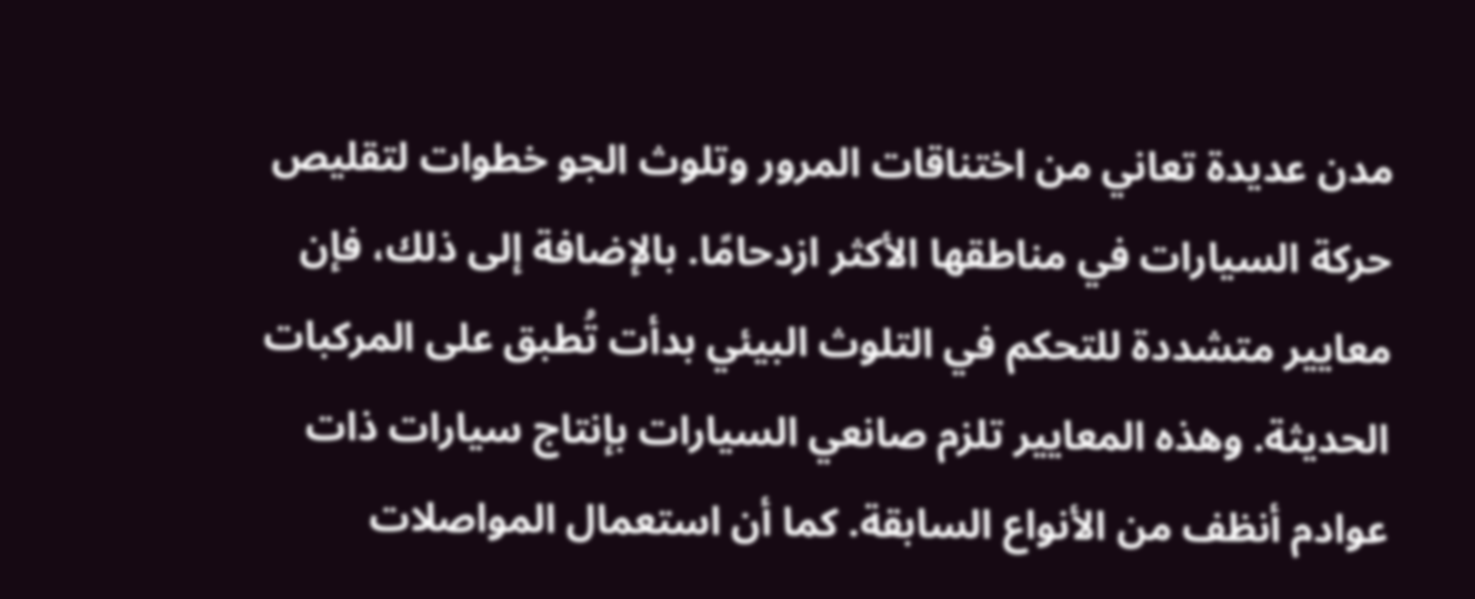مدن عديدة تعاني من اختناقات المرور وتلوث الجو خطوات لتقليص حركة السيارات في مناطقها الأكثر ازدحامًا. بالإضافة إلى ذلك، فإن معايير متشددة للتحكم في التلوث البيئي بدأت تُطبق على المركبات الحديثة. وهذه المعايير تلزم صانعي السيارات بإنتاج سيارات ذات عوادم أنظف من الأنواع السابقة. كما أن استعمال المواصلات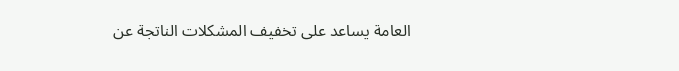العامة يساعد على تخفيف المشكلات الناتجة عن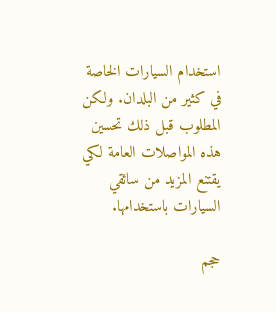استخدام السيارات الخاصة في كثير من البلدان. ولكن المطلوب قبل ذلك تحسين هذه المواصلات العامة لكي يقتنع المزيد من سائقي السيارات باستخدامها.

حجم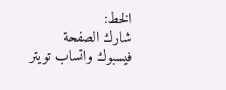الخط:
شارك الصفحة
فيسبوك واتساب تويتر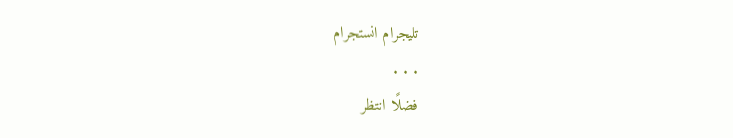تليجرام انستجرام
. . .
فضلًا انتظر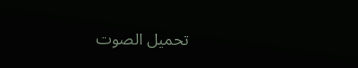تحميل الصوت